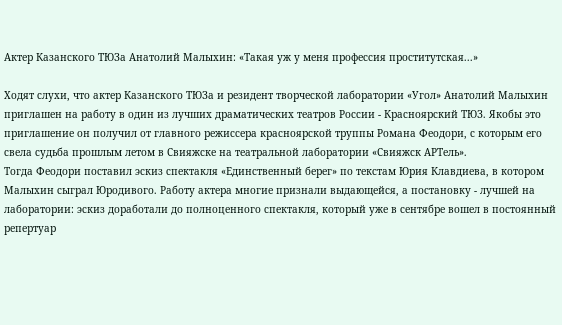Актер Казанского ТЮЗа Анатолий Малыхин: «Такая уж у меня профессия проститутская...»

Ходят слухи, что актер Казанского ТЮЗа и резидент творческой лаборатории «Угол» Анатолий Малыхин приглашен на работу в один из лучших драматических театров России - Красноярский ТЮЗ. Якобы это приглашение он получил от главного режиссера красноярской труппы Романа Феодори, с которым его свела судьба прошлым летом в Свияжске на театральной лаборатории «Свияжск АРТель».
Тогда Феодори поставил эскиз спектакля «Единственный берег» по текстам Юрия Клавдиева, в котором Малыхин сыграл Юродивого. Работу актера многие признали выдающейся, а постановку - лучшей на лаборатории: эскиз доработали до полноценного спектакля, который уже в сентябре вошел в постоянный репертуар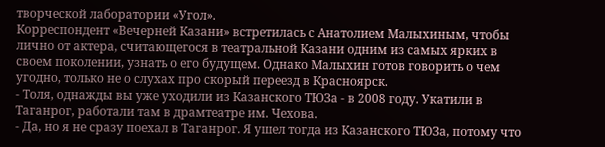творческой лаборатории «Угол».
Корреспондент «Вечерней Казани» встретилась с Анатолием Малыхиным, чтобы лично от актера, считающегося в театральной Казани одним из самых ярких в своем поколении, узнать о его будущем. Однако Малыхин готов говорить о чем угодно, только не о слухах про скорый переезд в Красноярск.
- Толя, однажды вы уже уходили из Казанского ТЮЗа - в 2008 году. Укатили в Таганрог, работали там в драмтеатре им. Чехова.
- Да, но я не сразу поехал в Таганрог. Я ушел тогда из Казанского ТЮЗа, потому что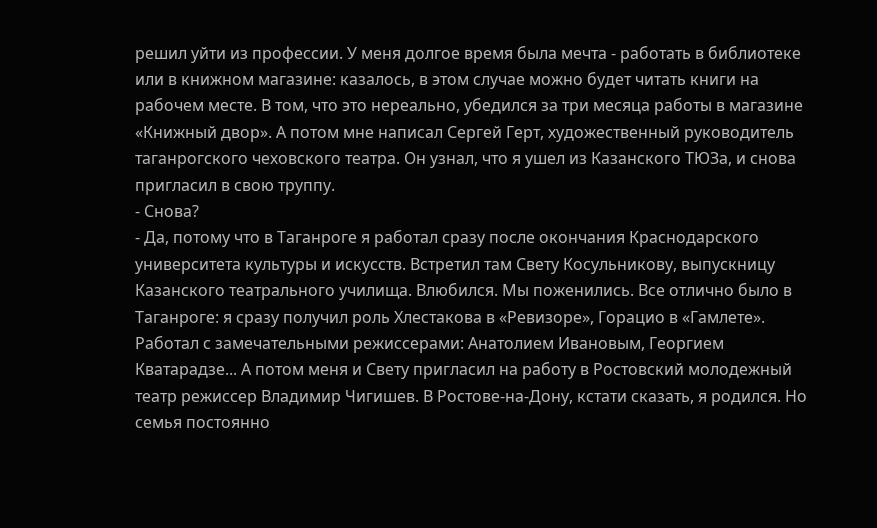решил уйти из профессии. У меня долгое время была мечта - работать в библиотеке или в книжном магазине: казалось, в этом случае можно будет читать книги на рабочем месте. В том, что это нереально, убедился за три месяца работы в магазине «Книжный двор». А потом мне написал Сергей Герт, художественный руководитель таганрогского чеховского театра. Он узнал, что я ушел из Казанского ТЮЗа, и снова пригласил в свою труппу.
- Снова?
- Да, потому что в Таганроге я работал сразу после окончания Краснодарского университета культуры и искусств. Встретил там Свету Косульникову, выпускницу Казанского театрального училища. Влюбился. Мы поженились. Все отлично было в Таганроге: я сразу получил роль Хлестакова в «Ревизоре», Горацио в «Гамлете». Работал с замечательными режиссерами: Анатолием Ивановым, Георгием Кватарадзе... А потом меня и Свету пригласил на работу в Ростовский молодежный театр режиссер Владимир Чигишев. В Ростове-на-Дону, кстати сказать, я родился. Но семья постоянно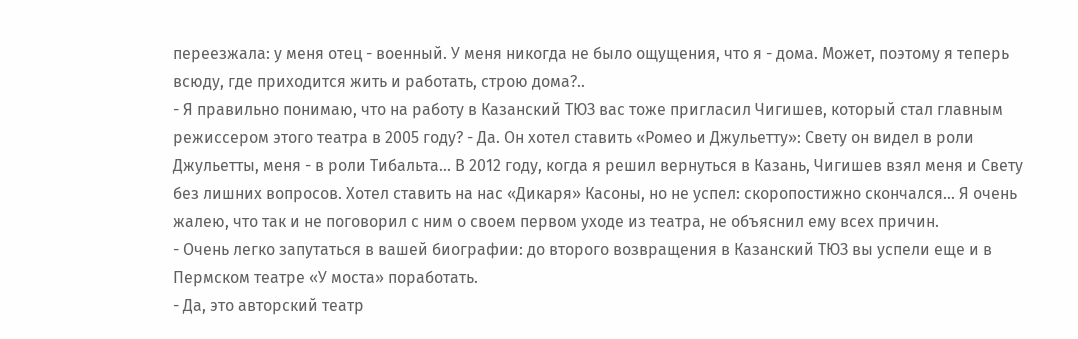переезжала: у меня отец - военный. У меня никогда не было ощущения, что я - дома. Может, поэтому я теперь всюду, где приходится жить и работать, строю дома?..
- Я правильно понимаю, что на работу в Казанский ТЮЗ вас тоже пригласил Чигишев, который стал главным режиссером этого театра в 2005 году? - Да. Он хотел ставить «Ромео и Джульетту»: Свету он видел в роли Джульетты, меня - в роли Тибальта... В 2012 году, когда я решил вернуться в Казань, Чигишев взял меня и Свету без лишних вопросов. Хотел ставить на нас «Дикаря» Касоны, но не успел: скоропостижно скончался... Я очень жалею, что так и не поговорил с ним о своем первом уходе из театра, не объяснил ему всех причин.
- Очень легко запутаться в вашей биографии: до второго возвращения в Казанский ТЮЗ вы успели еще и в Пермском театре «У моста» поработать.
- Да, это авторский театр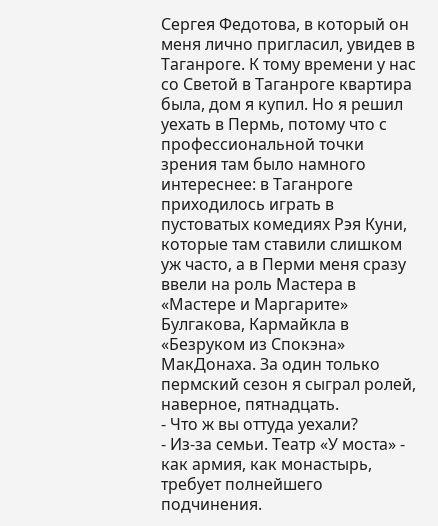Сергея Федотова, в который он меня лично пригласил, увидев в Таганроге. К тому времени у нас со Светой в Таганроге квартира была, дом я купил. Но я решил уехать в Пермь, потому что с профессиональной точки зрения там было намного интереснее: в Таганроге приходилось играть в пустоватых комедиях Рэя Куни, которые там ставили слишком уж часто, а в Перми меня сразу ввели на роль Мастера в «Мастере и Маргарите» Булгакова, Кармайкла в «Безруком из Спокэна» МакДонаха. За один только пермский сезон я сыграл ролей, наверное, пятнадцать.
- Что ж вы оттуда уехали?
- Из-за семьи. Театр «У моста» - как армия, как монастырь, требует полнейшего подчинения.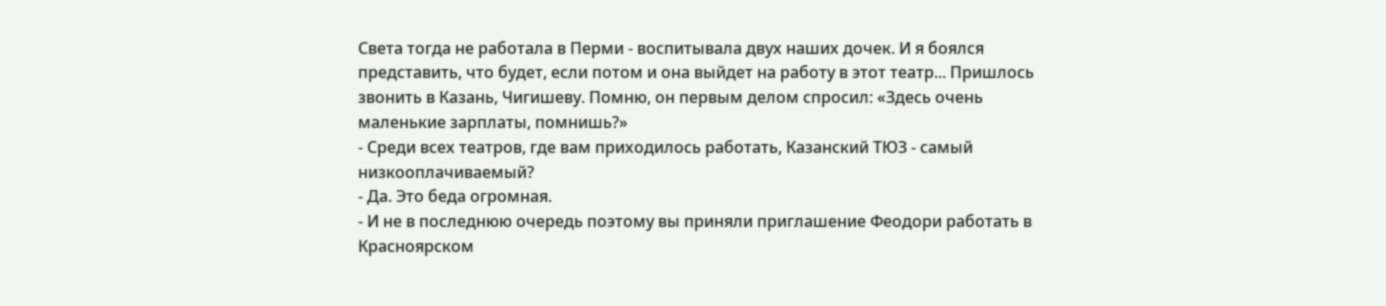Света тогда не работала в Перми - воспитывала двух наших дочек. И я боялся представить, что будет, если потом и она выйдет на работу в этот театр... Пришлось звонить в Казань, Чигишеву. Помню, он первым делом спросил: «Здесь очень маленькие зарплаты, помнишь?»
- Среди всех театров, где вам приходилось работать, Казанский ТЮЗ - самый низкооплачиваемый?
- Да. Это беда огромная.
- И не в последнюю очередь поэтому вы приняли приглашение Феодори работать в Красноярском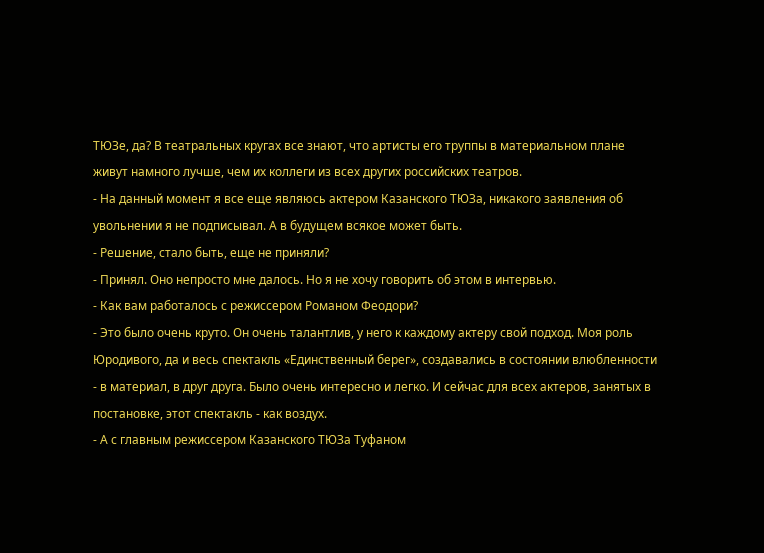ТЮЗе, да? В театральных кругах все знают, что артисты его труппы в материальном плане живут намного лучше, чем их коллеги из всех других российских театров.
- На данный момент я все еще являюсь актером Казанского ТЮЗа, никакого заявления об увольнении я не подписывал. А в будущем всякое может быть.
- Решение, стало быть, еще не приняли?
- Принял. Оно непросто мне далось. Но я не хочу говорить об этом в интервью.
- Как вам работалось с режиссером Романом Феодори?
- Это было очень круто. Он очень талантлив, у него к каждому актеру свой подход. Моя роль Юродивого, да и весь спектакль «Единственный берег», создавались в состоянии влюбленности - в материал, в друг друга. Было очень интересно и легко. И сейчас для всех актеров, занятых в постановке, этот спектакль - как воздух.
- А с главным режиссером Казанского ТЮЗа Туфаном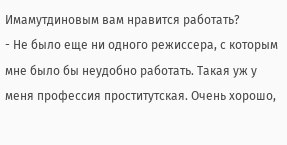Имамутдиновым вам нравится работать?
- Не было еще ни одного режиссера, с которым мне было бы неудобно работать. Такая уж у меня профессия проститутская. Очень хорошо,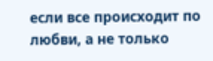если все происходит по любви, а не только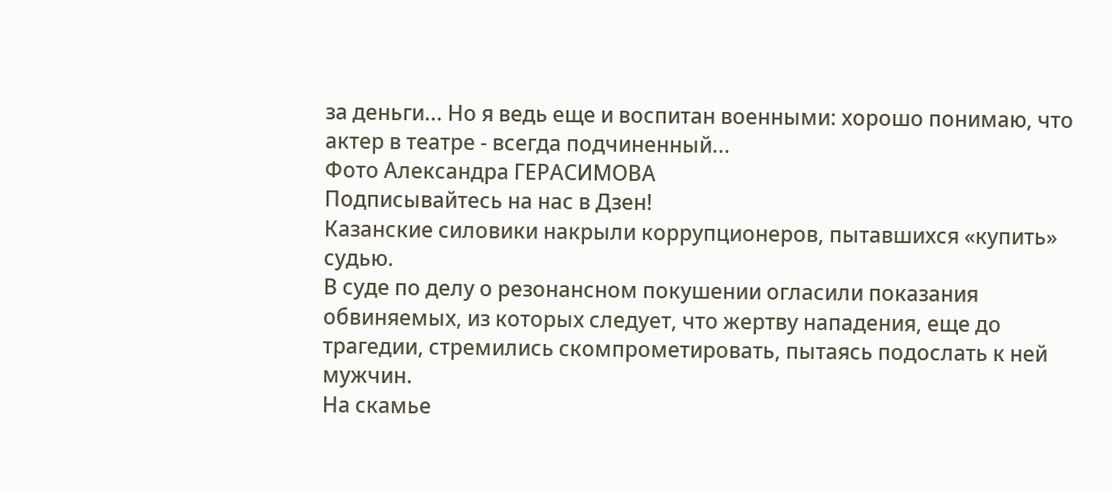за деньги... Но я ведь еще и воспитан военными: хорошо понимаю, что актер в театре - всегда подчиненный...
Фото Александра ГЕРАСИМОВА
Подписывайтесь на нас в Дзен!
Казанские силовики накрыли коррупционеров, пытавшихся «купить» судью.
В суде по делу о резонансном покушении огласили показания обвиняемых, из которых следует, что жертву нападения, еще до трагедии, стремились скомпрометировать, пытаясь подослать к ней мужчин.
На скамье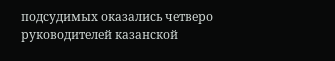подсудимых оказались четверо руководителей казанской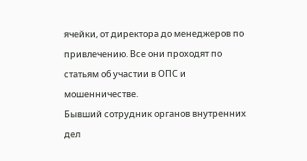ячейки, от директора до менеджеров по привлечению. Все они проходят по статьям об участии в ОПС и мошенничестве.
Бывший сотрудник органов внутренних дел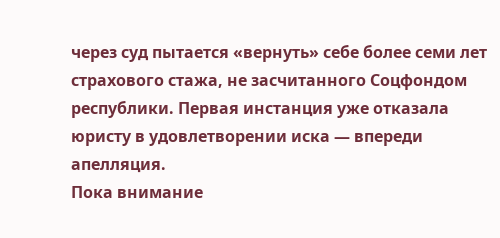через суд пытается «вернуть» себе более семи лет страхового стажа, не засчитанного Соцфондом республики. Первая инстанция уже отказала юристу в удовлетворении иска — впереди апелляция.
Пока внимание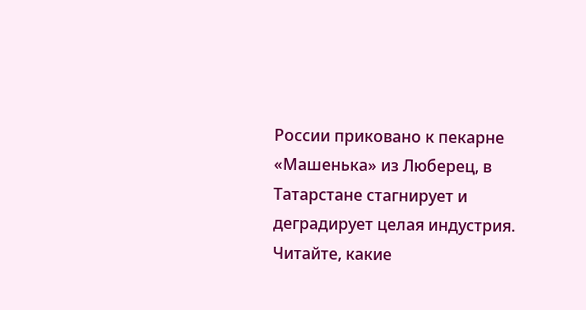России приковано к пекарне «Машенька» из Люберец, в Татарстане стагнирует и деградирует целая индустрия. Читайте, какие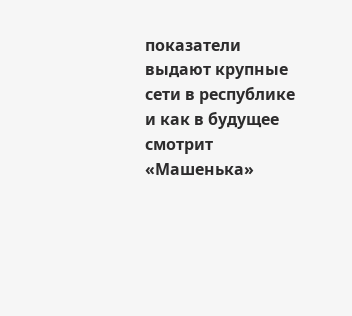показатели выдают крупные сети в республике и как в будущее смотрит «Машенька»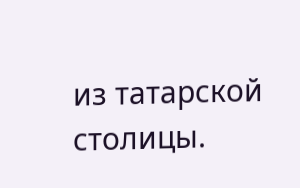из татарской столицы.